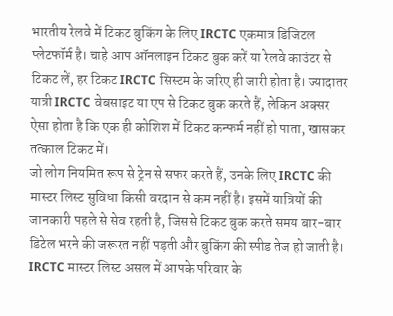भारतीय रेलवे में टिकट बुकिंग के लिए IRCTC एकमात्र डिजिटल प्लेटफॉर्म है। चाहे आप ऑनलाइन टिकट बुक करें या रेलवे काउंटर से टिकट लें, हर टिकट IRCTC सिस्टम के जरिए ही जारी होता है। ज्यादातर यात्री IRCTC वेबसाइट या एप से टिकट बुक करते हैं, लेकिन अक्सर ऐसा होता है कि एक ही कोशिश में टिकट कन्फर्म नहीं हो पाता, खासकर तत्काल टिकट में।
जो लोग नियमित रूप से ट्रेन से सफर करते हैं, उनके लिए IRCTC की मास्टर लिस्ट सुविधा किसी वरदान से कम नहीं है। इसमें यात्रियों की जानकारी पहले से सेव रहती है, जिससे टिकट बुक करते समय बार-बार डिटेल भरने की जरूरत नहीं पड़ती और बुकिंग की स्पीड तेज हो जाती है।
IRCTC मास्टर लिस्ट असल में आपके परिवार के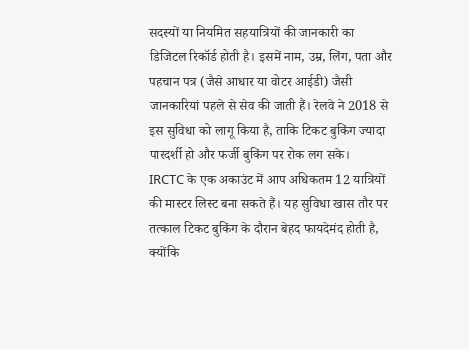सदस्यों या नियमित सहयात्रियों की जानकारी का डिजिटल रिकॉर्ड होती है। इसमें नाम, उम्र, लिंग, पता और पहचान पत्र (जैसे आधार या वोटर आईडी) जैसी जानकारियां पहले से सेव की जाती हैं। रेलवे ने 2018 से इस सुविधा को लागू किया है, ताकि टिकट बुकिंग ज्यादा पारदर्शी हो और फर्जी बुकिंग पर रोक लग सके।
IRCTC के एक अकाउंट में आप अधिकतम 12 यात्रियों की मास्टर लिस्ट बना सकते हैं। यह सुविधा खास तौर पर तत्काल टिकट बुकिंग के दौरान बेहद फायदेमंद होती है, क्योंकि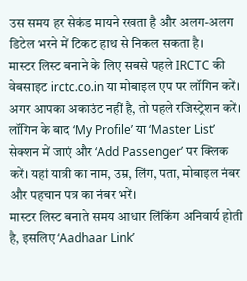उस समय हर सेकंड मायने रखता है और अलग-अलग डिटेल भरने में टिकट हाथ से निकल सकता है।
मास्टर लिस्ट बनाने के लिए सबसे पहले IRCTC की वेबसाइट irctc.co.in या मोबाइल एप पर लॉगिन करें। अगर आपका अकाउंट नहीं है, तो पहले रजिस्ट्रेशन करें। लॉगिन के बाद ‘My Profile’ या ‘Master List’ सेक्शन में जाएं और ‘Add Passenger’ पर क्लिक करें। यहां यात्री का नाम, उम्र, लिंग, पता, मोबाइल नंबर और पहचान पत्र का नंबर भरें।
मास्टर लिस्ट बनाते समय आधार लिंकिंग अनिवार्य होती है, इसलिए ‘Aadhaar Link’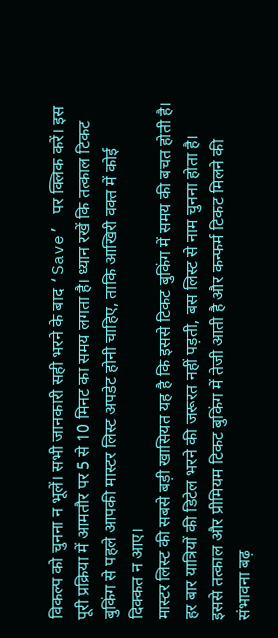विकल्प को चुनना न भूलें। सभी जानकारी सही भरने के बाद ‘Save’ पर क्लिक करें। इस पूरी प्रक्रिया में आमतौर पर 5 से 10 मिनट का समय लगता है। ध्यान रखें कि तत्काल टिकट बुकिंग से पहले आपकी मास्टर लिस्ट अपडेट होनी चाहिए, ताकि आखिरी वक्त में कोई दिक्कत न आए।
मास्टर लिस्ट की सबसे बड़ी खासियत यह है कि इससे टिकट बुकिंग में समय की बचत होती है। हर बार यात्रियों की डिटेल भरने की जरूरत नहीं पड़ती, बस लिस्ट से नाम चुनना होता है। इससे तत्काल और प्रीमियम टिकट बुकिंग में तेजी आती है और कन्फर्म टिकट मिलने की संभावना बढ़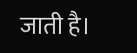जाती है।